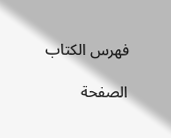فهرس الكتاب

الصفحة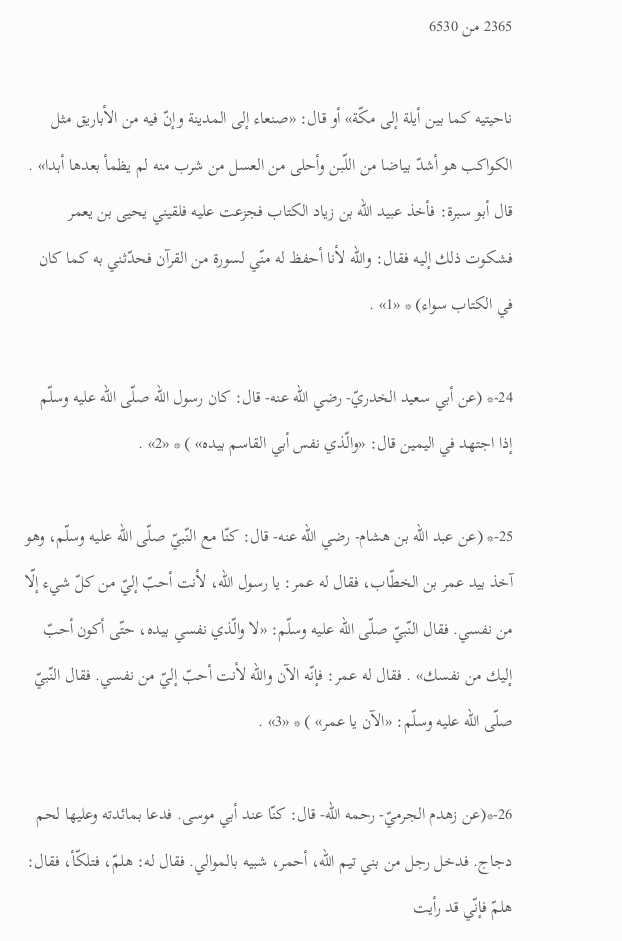2365 من 6530

ناحيتيه كما بين أيلة إلى مكّة» أو قال: «صنعاء إلى المدينة وإنّ فيه من الأباريق مثل الكواكب هو أشدّ بياضا من اللّبن وأحلى من العسل من شرب منه لم يظمأ بعدها أبدا» . قال أبو سبرة: فأخذ عبيد الله بن زياد الكتاب فجزعت عليه فلقيني يحيى بن يعمر فشكوت ذلك إليه فقال: والله لأنا أحفظ له منّي لسورة من القرآن فحدّثني به كما كان في الكتاب سواء) * «1» .

24-* (عن أبي سعيد الخدريّ- رضي الله عنه- قال: كان رسول الله صلّى الله عليه وسلّم إذا اجتهد في اليمين قال: «والّذي نفس أبي القاسم بيده» ) * «2» .

25-* (عن عبد الله بن هشام- رضي الله عنه- قال: كنّا مع النّبيّ صلّى الله عليه وسلّم، وهو آخذ بيد عمر بن الخطّاب، فقال له عمر: يا رسول الله، لأنت أحبّ إليّ من كلّ شيء إلّا من نفسي. فقال النّبيّ صلّى الله عليه وسلّم: «لا والّذي نفسي بيده، حتّى أكون أحبّ إليك من نفسك» . فقال له عمر: فإنّه الآن والله لأنت أحبّ إليّ من نفسي. فقال النّبيّ صلّى الله عليه وسلّم: «الآن يا عمر» ) * «3» .

26-*(عن زهدم الجرميّ- رحمه الله- قال: كنّا عند أبي موسى. فدعا بمائدته وعليها لحم دجاج. فدخل رجل من بني تيم الله، أحمر، شبيه بالموالي. فقال له: هلمّ، فتلكّأ، فقال: هلمّ فإنّي قد رأيت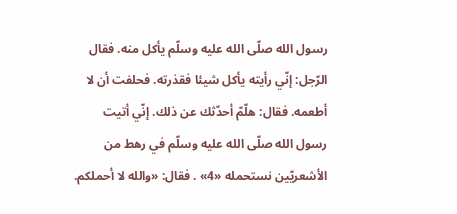رسول الله صلّى الله عليه وسلّم يأكل منه. فقال الرّجل: إنّي رأيته يأكل شيئا فقذرته. فحلفت أن لا أطعمه. فقال: هلّمّ أحدّثك عن ذلك. إنّي أتيت رسول الله صلّى الله عليه وسلّم في رهط من الأشعريّين نستحمله «4» . فقال: «والله لا أحملكم.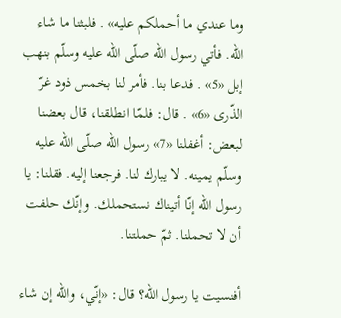وما عندي ما أحملكم عليه» . فلبثنا ما شاء الله. فأتي رسول الله صلّى الله عليه وسلّم بنهب إبل «5» . فدعا بنا. فأمر لنا بخمس ذود غرّ الذّرى «6» . قال: فلمّا انطلقنا، قال بعضنا لبعض: أغفلنا «7» رسول الله صلّى الله عليه وسلّم يمينه. لا يبارك لنا. فرجعنا إليه. فقلنا: يا رسول الله إنّا أتيناك نستحملك. وإنّك حلفت أن لا تحملنا. ثمّ حملتنا.

أفنسيت يا رسول الله؟ قال: «إنّي، والله إن شاء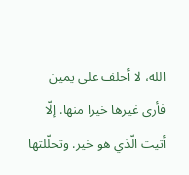الله، لا أحلف على يمين فأرى غيرها خيرا منها. إلّا أتيت الّذي هو خير. وتحلّلتها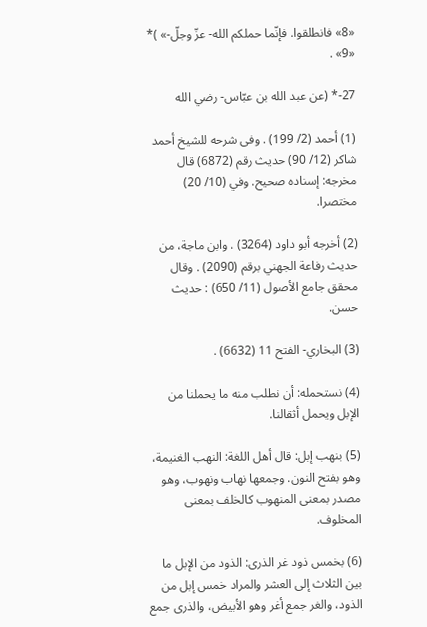«8» فانطلقوا. فإنّما حملكم الله- عزّ وجلّ-» )* «9» .

27-* (عن عبد الله بن عبّاس- رضي الله

(1) أحمد (2/ 199) . وفى شرحه للشيخ أحمد شاكر (12/ 90) حديث رقم (6872) قال مخرجه: إسناده صحيح. وفي (10/ 20) مختصرا.

(2) أخرجه أبو داود (3264) . وابن ماجة، من حديث رفاعة الجهني برقم (2090) . وقال محقق جامع الأصول (11/ 650) : حديث حسن.

(3) البخاري- الفتح 11 (6632) .

(4) نستحمله: أن نطلب منه ما يحملنا من الإبل ويحمل أثقالنا.

(5) بنهب إبل: قال أهل اللغة: النهب الغنيمة، وهو بفتح النون. وجمعها نهاب ونهوب، وهو مصدر بمعنى المنهوب كالخلف بمعنى المخلوف.

(6) بخمس ذود غر الذرى: الذود من الإبل ما بين الثلاث إلى العشر والمراد خمس إبل من الذود، والغر جمع أغر وهو الأبيض، والذرى جمع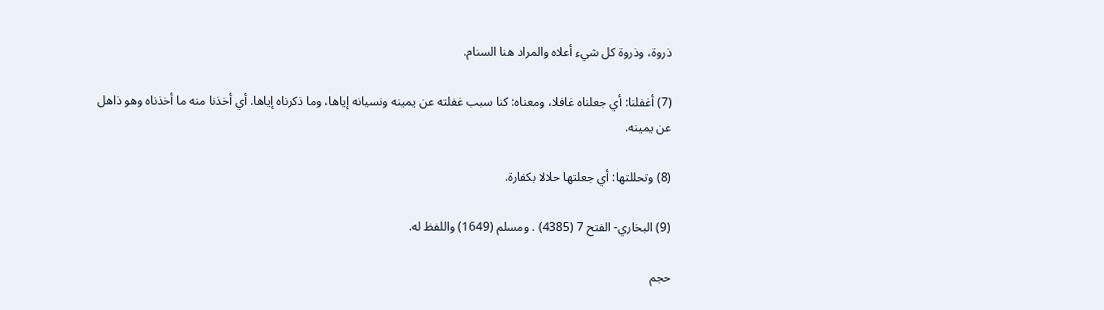ذروة، وذروة كل شيء أعلاه والمراد هنا السنام.

(7) أغفلنا: أي جعلناه غافلا، ومعناه: كنا سبب غفلته عن يمينه ونسيانه إياها، وما ذكرناه إياها. أي أخذنا منه ما أخذناه وهو ذاهل عن يمينه.

(8) وتحللتها: أي جعلتها حلالا بكفارة.

(9) البخاري- الفتح 7 (4385) . ومسلم (1649) واللفظ له.

حجم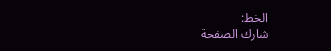الخط:
شارك الصفحة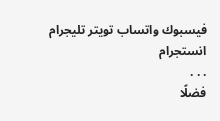فيسبوك واتساب تويتر تليجرام انستجرام
. . .
فضلًا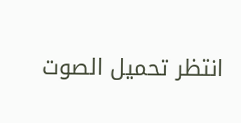انتظر تحميل الصوت